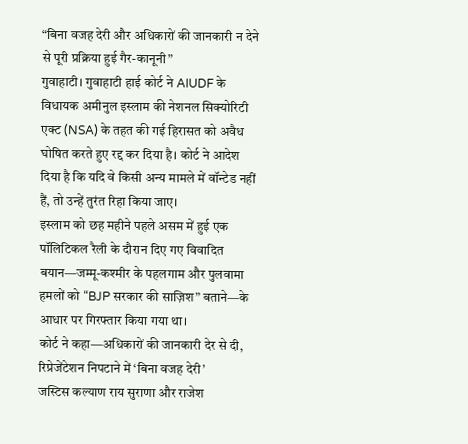“बिना वजह देरी और अधिकारों की जानकारी न देने से पूरी प्रक्रिया हुई गैर-कानूनी”
गुवाहाटी। गुवाहाटी हाई कोर्ट ने AIUDF के विधायक अमीनुल इस्लाम की नेशनल सिक्योरिटी एक्ट (NSA) के तहत की गई हिरासत को अवैध घोषित करते हुए रद्द कर दिया है। कोर्ट ने आदेश दिया है कि यदि वे किसी अन्य मामले में वॉन्टेड नहीं हैं, तो उन्हें तुरंत रिहा किया जाए।
इस्लाम को छह महीने पहले असम में हुई एक पॉलिटिकल रैली के दौरान दिए गए विवादित बयान—जम्मू-कश्मीर के पहलगाम और पुलवामा हमलों को “BJP सरकार की साज़िश” बताने—के आधार पर गिरफ्तार किया गया था।
कोर्ट ने कहा—अधिकारों की जानकारी देर से दी, रिप्रेजेंटेशन निपटाने में ‘बिना वजह देरी’
जस्टिस कल्याण राय सुराणा और राजेश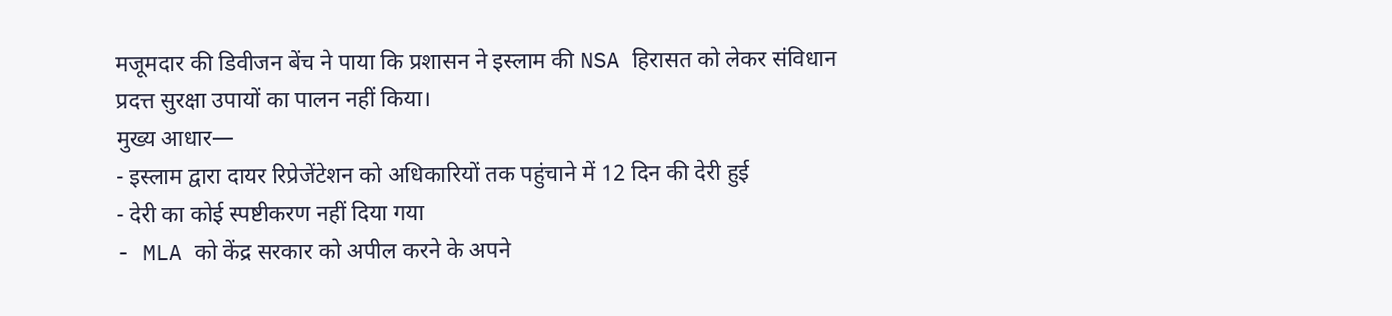मजूमदार की डिवीजन बेंच ने पाया कि प्रशासन ने इस्लाम की NSA हिरासत को लेकर संविधान प्रदत्त सुरक्षा उपायों का पालन नहीं किया।
मुख्य आधार—
- इस्लाम द्वारा दायर रिप्रेजेंटेशन को अधिकारियों तक पहुंचाने में 12 दिन की देरी हुई
- देरी का कोई स्पष्टीकरण नहीं दिया गया
- MLA को केंद्र सरकार को अपील करने के अपने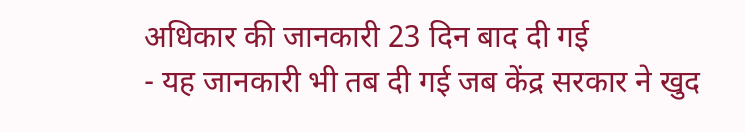अधिकार की जानकारी 23 दिन बाद दी गई
- यह जानकारी भी तब दी गई जब केंद्र सरकार ने खुद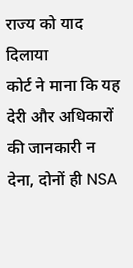राज्य को याद दिलाया
कोर्ट ने माना कि यह देरी और अधिकारों की जानकारी न देना, दोनों ही NSA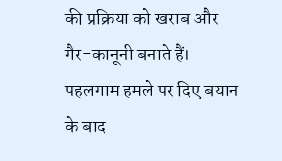की प्रक्रिया को खराब और गैर-कानूनी बनाते हैं।
पहलगाम हमले पर दिए बयान के बाद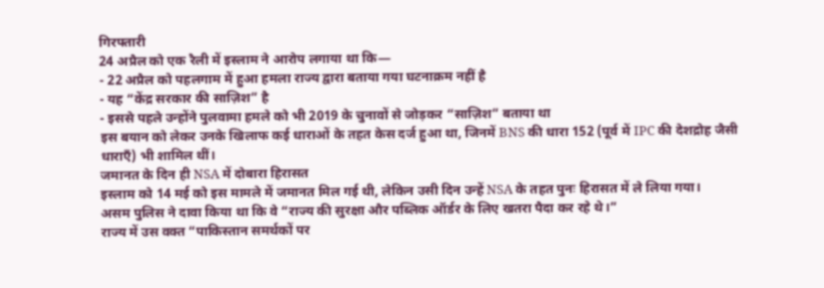गिरफ्तारी
24 अप्रैल को एक रैली में इस्लाम ने आरोप लगाया था कि—
- 22 अप्रैल को पहलगाम में हुआ हमला राज्य द्वारा बताया गया घटनाक्रम नहीं है
- यह “केंद्र सरकार की साज़िश” है
- इससे पहले उन्होंने पुलवामा हमले को भी 2019 के चुनावों से जोड़कर “साज़िश” बताया था
इस बयान को लेकर उनके खिलाफ कई धाराओं के तहत केस दर्ज हुआ था, जिनमें BNS की धारा 152 (पूर्व में IPC की देशद्रोह जैसी धाराएँ) भी शामिल थीं।
जमानत के दिन ही NSA में दोबारा हिरासत
इस्लाम को 14 मई को इस मामले में जमानत मिल गई थी, लेकिन उसी दिन उन्हें NSA के तहत पुनः हिरासत में ले लिया गया।
असम पुलिस ने दावा किया था कि वे “राज्य की सुरक्षा और पब्लिक ऑर्डर के लिए खतरा पैदा कर रहे थे।”
राज्य में उस वक्त “पाकिस्तान समर्थकों पर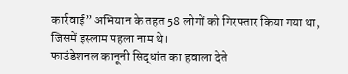कार्रवाई” अभियान के तहत 58 लोगों को गिरफ्तार किया गया था, जिसमें इस्लाम पहला नाम थे।
फाउंडेशनल कानूनी सिद्धांत का हवाला देते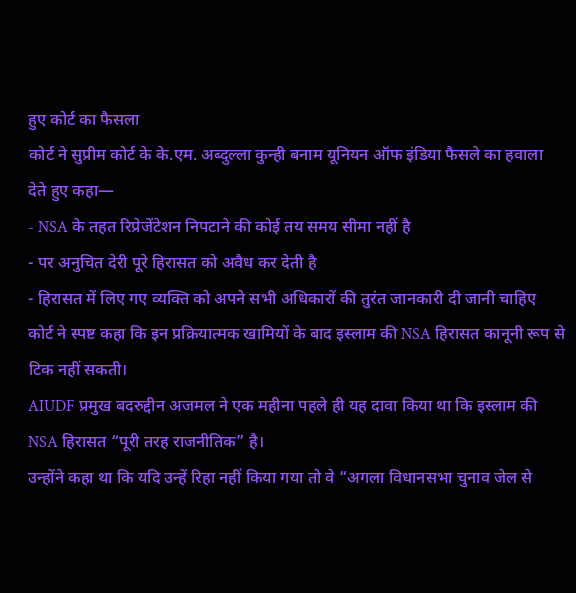हुए कोर्ट का फैसला
कोर्ट ने सुप्रीम कोर्ट के के.एम. अब्दुल्ला कुन्ही बनाम यूनियन ऑफ इंडिया फैसले का हवाला देते हुए कहा—
- NSA के तहत रिप्रेजेंटेशन निपटाने की कोई तय समय सीमा नहीं है
- पर अनुचित देरी पूरे हिरासत को अवैध कर देती है
- हिरासत में लिए गए व्यक्ति को अपने सभी अधिकारों की तुरंत जानकारी दी जानी चाहिए
कोर्ट ने स्पष्ट कहा कि इन प्रक्रियात्मक खामियों के बाद इस्लाम की NSA हिरासत कानूनी रूप से टिक नहीं सकती।
AIUDF प्रमुख बदरुद्दीन अजमल ने एक महीना पहले ही यह दावा किया था कि इस्लाम की NSA हिरासत “पूरी तरह राजनीतिक” है।
उन्होंने कहा था कि यदि उन्हें रिहा नहीं किया गया तो वे “अगला विधानसभा चुनाव जेल से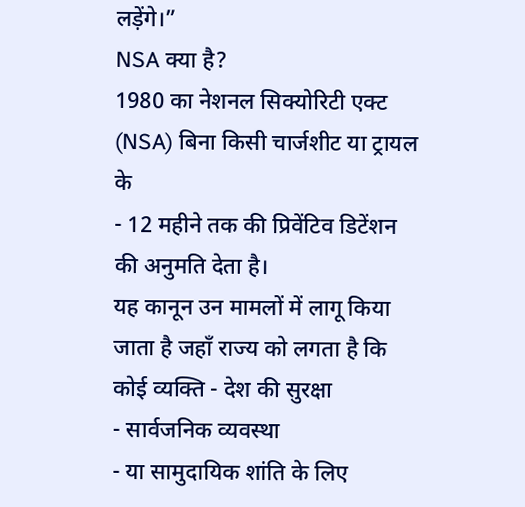लड़ेंगे।”
NSA क्या है?
1980 का नेशनल सिक्योरिटी एक्ट (NSA) बिना किसी चार्जशीट या ट्रायल के
- 12 महीने तक की प्रिवेंटिव डिटेंशन की अनुमति देता है।
यह कानून उन मामलों में लागू किया जाता है जहाँ राज्य को लगता है कि कोई व्यक्ति - देश की सुरक्षा
- सार्वजनिक व्यवस्था
- या सामुदायिक शांति के लिए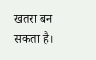खतरा बन सकता है।